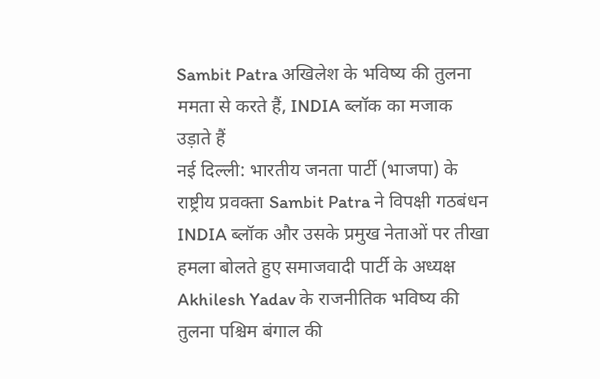Sambit Patra अखिलेश के भविष्य की तुलना ममता से करते हैं, INDIA ब्लॉक का मजाक उड़ाते हैं
नई दिल्ली: भारतीय जनता पार्टी (भाजपा) के राष्ट्रीय प्रवक्ता Sambit Patra ने विपक्षी गठबंधन INDIA ब्लॉक और उसके प्रमुख नेताओं पर तीखा हमला बोलते हुए समाजवादी पार्टी के अध्यक्ष Akhilesh Yadav के राजनीतिक भविष्य की तुलना पश्चिम बंगाल की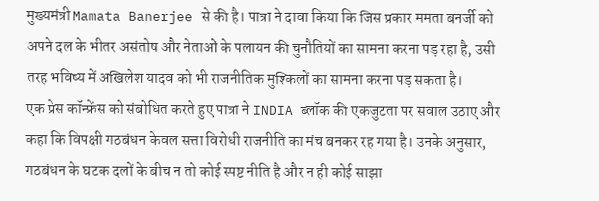मुख्यमंत्री Mamata Banerjee से की है। पात्रा ने दावा किया कि जिस प्रकार ममता बनर्जी को अपने दल के भीतर असंतोष और नेताओं के पलायन की चुनौतियों का सामना करना पड़ रहा है, उसी तरह भविष्य में अखिलेश यादव को भी राजनीतिक मुश्किलों का सामना करना पड़ सकता है।
एक प्रेस कॉन्फ्रेंस को संबोधित करते हुए पात्रा ने INDIA ब्लॉक की एकजुटता पर सवाल उठाए और कहा कि विपक्षी गठबंधन केवल सत्ता विरोधी राजनीति का मंच बनकर रह गया है। उनके अनुसार, गठबंधन के घटक दलों के बीच न तो कोई स्पष्ट नीति है और न ही कोई साझा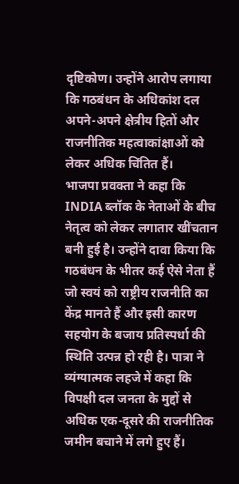दृष्टिकोण। उन्होंने आरोप लगाया कि गठबंधन के अधिकांश दल अपने-अपने क्षेत्रीय हितों और राजनीतिक महत्वाकांक्षाओं को लेकर अधिक चिंतित हैं।
भाजपा प्रवक्ता ने कहा कि INDIA ब्लॉक के नेताओं के बीच नेतृत्व को लेकर लगातार खींचतान बनी हुई है। उन्होंने दावा किया कि गठबंधन के भीतर कई ऐसे नेता हैं जो स्वयं को राष्ट्रीय राजनीति का केंद्र मानते हैं और इसी कारण सहयोग के बजाय प्रतिस्पर्धा की स्थिति उत्पन्न हो रही है। पात्रा ने व्यंग्यात्मक लहजे में कहा कि विपक्षी दल जनता के मुद्दों से अधिक एक-दूसरे की राजनीतिक जमीन बचाने में लगे हुए हैं।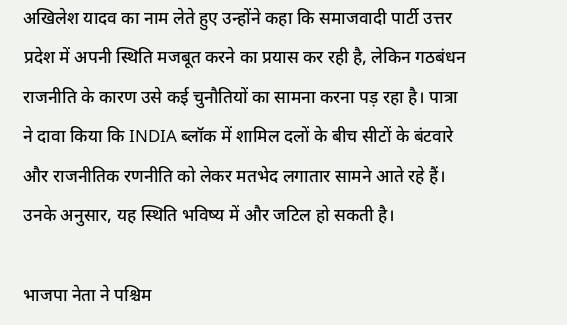अखिलेश यादव का नाम लेते हुए उन्होंने कहा कि समाजवादी पार्टी उत्तर प्रदेश में अपनी स्थिति मजबूत करने का प्रयास कर रही है, लेकिन गठबंधन राजनीति के कारण उसे कई चुनौतियों का सामना करना पड़ रहा है। पात्रा ने दावा किया कि INDIA ब्लॉक में शामिल दलों के बीच सीटों के बंटवारे और राजनीतिक रणनीति को लेकर मतभेद लगातार सामने आते रहे हैं। उनके अनुसार, यह स्थिति भविष्य में और जटिल हो सकती है।

भाजपा नेता ने पश्चिम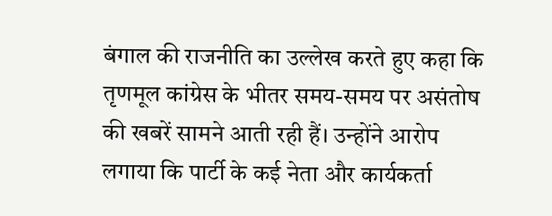बंगाल की राजनीति का उल्लेख करते हुए कहा कि तृणमूल कांग्रेस के भीतर समय-समय पर असंतोष की खबरें सामने आती रही हैं। उन्होंने आरोप लगाया कि पार्टी के कई नेता और कार्यकर्ता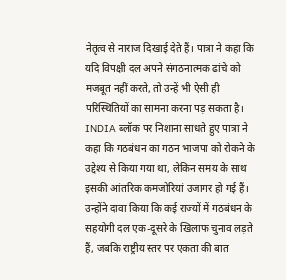नेतृत्व से नाराज दिखाई देते हैं। पात्रा ने कहा कि यदि विपक्षी दल अपने संगठनात्मक ढांचे को मजबूत नहीं करते, तो उन्हें भी ऐसी ही परिस्थितियों का सामना करना पड़ सकता है।
INDIA ब्लॉक पर निशाना साधते हुए पात्रा ने कहा कि गठबंधन का गठन भाजपा को रोकने के उद्देश्य से किया गया था, लेकिन समय के साथ इसकी आंतरिक कमजोरियां उजागर हो गई हैं। उन्होंने दावा किया कि कई राज्यों में गठबंधन के सहयोगी दल एक-दूसरे के खिलाफ चुनाव लड़ते हैं, जबकि राष्ट्रीय स्तर पर एकता की बात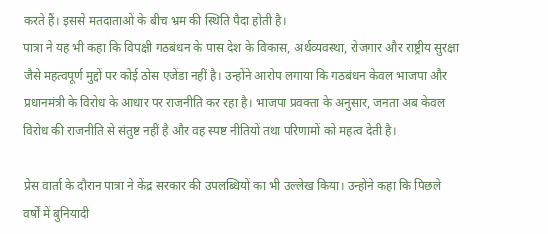करते हैं। इससे मतदाताओं के बीच भ्रम की स्थिति पैदा होती है।
पात्रा ने यह भी कहा कि विपक्षी गठबंधन के पास देश के विकास, अर्थव्यवस्था, रोजगार और राष्ट्रीय सुरक्षा जैसे महत्वपूर्ण मुद्दों पर कोई ठोस एजेंडा नहीं है। उन्होंने आरोप लगाया कि गठबंधन केवल भाजपा और प्रधानमंत्री के विरोध के आधार पर राजनीति कर रहा है। भाजपा प्रवक्ता के अनुसार, जनता अब केवल विरोध की राजनीति से संतुष्ट नहीं है और वह स्पष्ट नीतियों तथा परिणामों को महत्व देती है।

प्रेस वार्ता के दौरान पात्रा ने केंद्र सरकार की उपलब्धियों का भी उल्लेख किया। उन्होंने कहा कि पिछले वर्षों में बुनियादी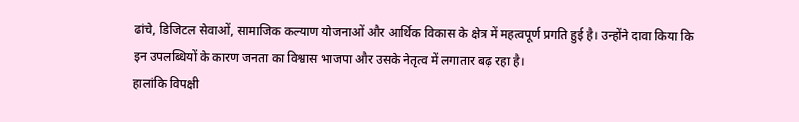ढांचे, डिजिटल सेवाओं, सामाजिक कल्याण योजनाओं और आर्थिक विकास के क्षेत्र में महत्वपूर्ण प्रगति हुई है। उन्होंने दावा किया कि इन उपलब्धियों के कारण जनता का विश्वास भाजपा और उसके नेतृत्व में लगातार बढ़ रहा है।
हालांकि विपक्षी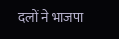दलों ने भाजपा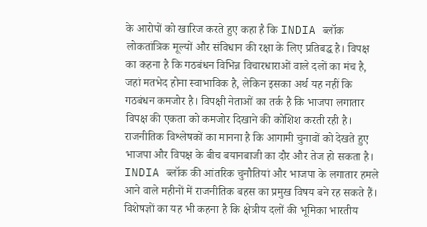के आरोपों को खारिज करते हुए कहा है कि INDIA ब्लॉक लोकतांत्रिक मूल्यों और संविधान की रक्षा के लिए प्रतिबद्ध है। विपक्ष का कहना है कि गठबंधन विभिन्न विचारधाराओं वाले दलों का मंच है, जहां मतभेद होना स्वाभाविक है, लेकिन इसका अर्थ यह नहीं कि गठबंधन कमजोर है। विपक्षी नेताओं का तर्क है कि भाजपा लगातार विपक्ष की एकता को कमजोर दिखाने की कोशिश करती रही है।
राजनीतिक विश्लेषकों का मानना है कि आगामी चुनावों को देखते हुए भाजपा और विपक्ष के बीच बयानबाजी का दौर और तेज हो सकता है। INDIA ब्लॉक की आंतरिक चुनौतियां और भाजपा के लगातार हमले आने वाले महीनों में राजनीतिक बहस का प्रमुख विषय बने रह सकते हैं।
विशेषज्ञों का यह भी कहना है कि क्षेत्रीय दलों की भूमिका भारतीय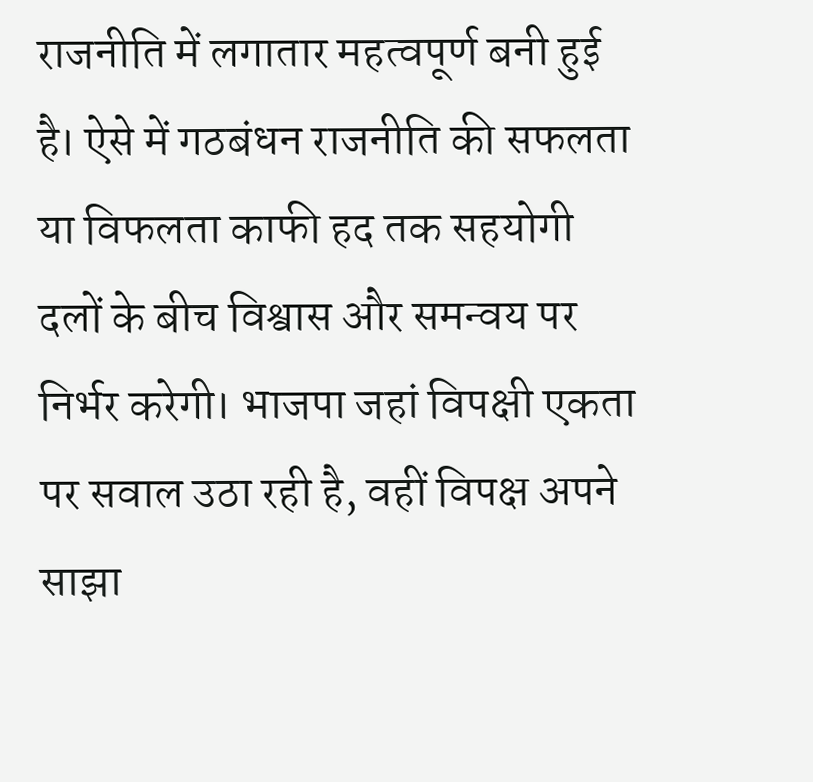राजनीति में लगातार महत्वपूर्ण बनी हुई है। ऐसे में गठबंधन राजनीति की सफलता या विफलता काफी हद तक सहयोगी दलों के बीच विश्वास और समन्वय पर निर्भर करेगी। भाजपा जहां विपक्षी एकता पर सवाल उठा रही है, वहीं विपक्ष अपने साझा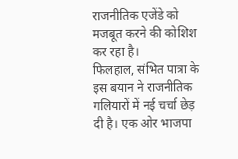राजनीतिक एजेंडे को मजबूत करने की कोशिश कर रहा है।
फिलहाल, संभित पात्रा के इस बयान ने राजनीतिक गलियारों में नई चर्चा छेड़ दी है। एक ओर भाजपा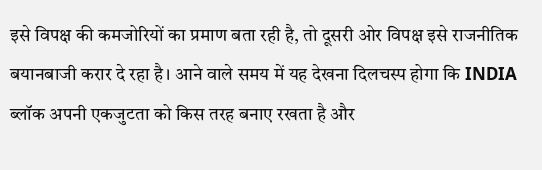इसे विपक्ष की कमजोरियों का प्रमाण बता रही है, तो दूसरी ओर विपक्ष इसे राजनीतिक बयानबाजी करार दे रहा है। आने वाले समय में यह देखना दिलचस्प होगा कि INDIA ब्लॉक अपनी एकजुटता को किस तरह बनाए रखता है और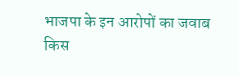भाजपा के इन आरोपों का जवाब किस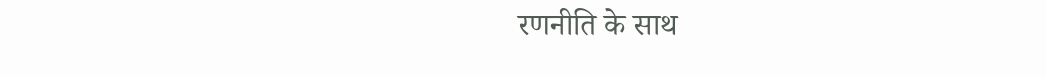रणनीति के साथ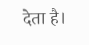देता है।